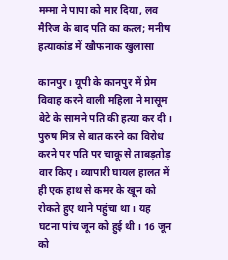मम्मा ने पापा को मार दिया, लव मैरिज के बाद पति का कत्ल; मनीष हत्याकांड में खौफनाक खुलासा

कानपुर। यूपी के कानपुर में प्रेम विवाह करने वाली महिला ने मासूम बेटे के सामने पति की हत्या कर दी। पुरुष मित्र से बात करने का विरोध करने पर पति पर चाकू से ताबड़तोड़ वार किए। व्यापारी घायल हालत में ही एक हाथ से कमर के खून को रोकते हुए थाने पहुंचा था। यह घटना पांच जून को हुई थी। 16 जून को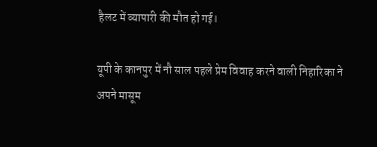हैलट में व्यापारी की मौत हो गई।

यूपी के कानपुर में नौ साल पहले प्रेम विवाह करने वाली निहारिका ने अपने मासूम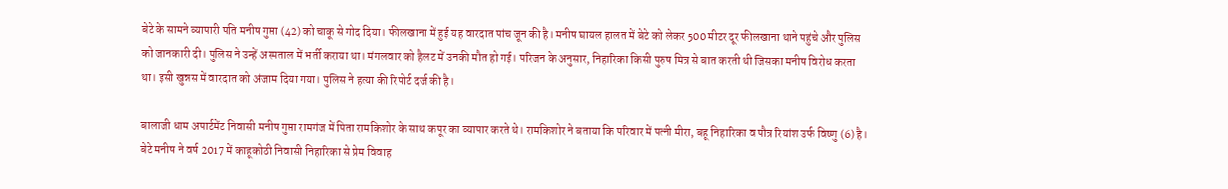बेटे के सामने व्यापारी पति मनीष गुप्ता (42) को चाकू से गोद दिया। फीलखाना में हुई यह वारदात पांच जून की है। मनीष घायल हालत में बेटे को लेकर 500 मीटर दूर फीलखाना थाने पहुंचे और पुलिस को जानकारी दी। पुलिस ने उन्हें अस्पताल में भर्ती कराया था। मंगलवार को हैलट में उनकी मौत हो गई। परिजन के अनुसार, निहारिका किसी पुरुष मित्र से बात करती थी जिसका मनीष विरोध करता था। इसी खुन्नस में वारदात को अंजाम दिया गया। पुलिस ने हत्या की रिपोर्ट दर्ज की है।

बालाजी धाम अपार्टमेंट निवासी मनीष गुप्ता रामगंज में पिता रामकिशोर के साथ कपूर का व्यापार करते थे। रामकिशोर ने बताया कि परिवार में पत्नी मीरा, बहू निहारिका व पौत्र रियांश उर्फ विष्णु (6) है। बेटे मनीष ने वर्ष 2017 में काहूकोठी निवासी निहारिका से प्रेम विवाह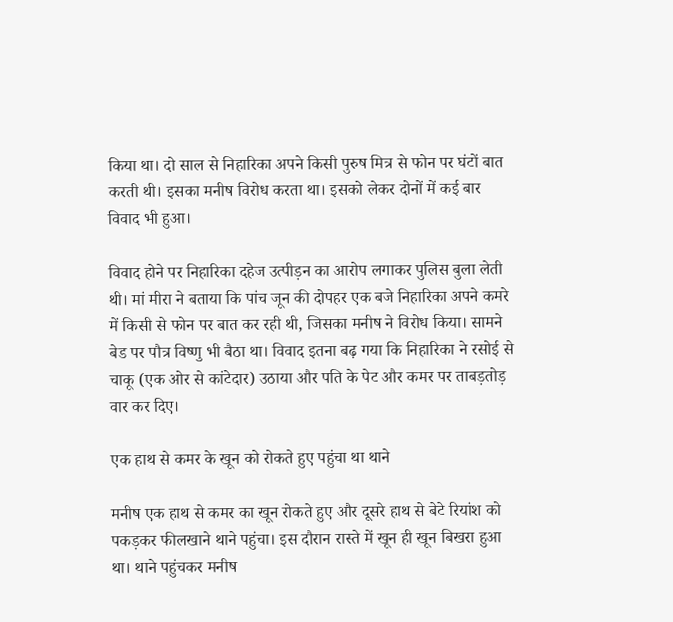किया था। दो साल से निहारिका अपने किसी पुरुष मित्र से फोन पर घंटों बात करती थी। इसका मनीष विरोध करता था। इसको लेकर दोनों में कई बार विवाद भी हुआ।

विवाद होने पर निहारिका दहेज उत्पीड़न का आरोप लगाकर पुलिस बुला लेती थी। मां मीरा ने बताया कि पांच जून की दोपहर एक बजे निहारिका अपने कमरे में किसी से फोन पर बात कर रही थी, जिसका मनीष ने विरोध किया। सामने बेड पर पौत्र विष्णु भी बैठा था। विवाद इतना बढ़ गया कि निहारिका ने रसोई से चाकू (एक ओर से कांटेदार) उठाया और पति के पेट और कमर पर ताबड़तोड़ वार कर दिए।

एक हाथ से कमर के खून को रोकते हुए पहुंचा था थाने

मनीष एक हाथ से कमर का खून रोकते हुए और दूसरे हाथ से बेटे रियांश को पकड़कर फीलखाने थाने पहुंचा। इस दौरान रास्ते में खून ही खून बिखरा हुआ था। थाने पहुंचकर मनीष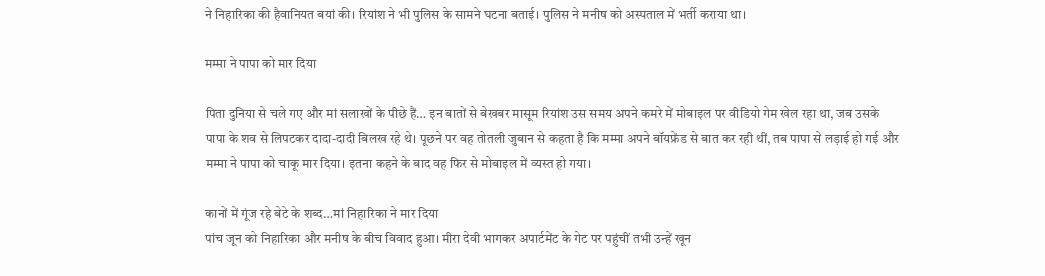ने निहारिका की हैवानियत बयां की। रियांश ने भी पुलिस के सामने घटना बताई। पुलिस ने मनीष को अस्पताल में भर्ती कराया था।

मम्मा ने पापा को मार दिया

पिता दुनिया से चले गए और मां सलाखों के पीछे हैं… इन बातों से बेखबर मासूम रियांश उस समय अपने कमरे में मोबाइल पर वीडियो गेम खेल रहा था, जब उसके पापा के शव से लिपटकर दादा-दादी बिलख रहे थे। पूछने पर वह तोतली जुबान से कहता है कि मम्मा अपने बॉयफ्रेंड से बात कर रही थीं, तब पापा से लड़ाई हो गई और मम्मा ने पापा को चाकू मार दिया। इतना कहने के बाद वह फिर से मोबाइल में व्यस्त हो गया।

कानों में गूंज रहे बेटे के शब्द…मां निहारिका ने मार दिया
पांच जून को निहारिका और मनीष के बीच विवाद हुआ। मीरा देवी भागकर अपार्टमेंट के गेट पर पहुंचीं तभी उन्हें खून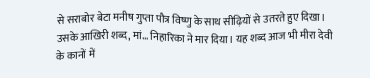से सराबोर बेटा मनीष गुप्ता पौत्र विष्णु के साथ सीढ़ियों से उतरते हुए दिखा। उसके आखिरी शब्द, मां… निहारिका ने मार दिया। यह शब्द आज भी मीरा देवी के कानों में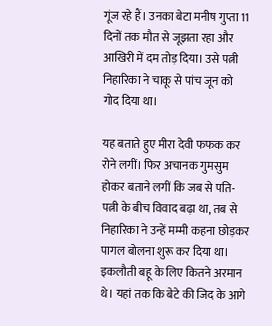गूंज रहे हैं। उनका बेटा मनीष गुप्ता 11 दिनों तक मौत से जूझता रहा और आखिरी में दम तोड़ दिया। उसे पत्नी निहारिका ने चाकू से पांच जून को गोद दिया था।

यह बताते हुए मीरा देवी फफक कर रोने लगीं। फिर अचानक गुमसुम होकर बताने लगीं कि जब से पति-पत्नी के बीच विवाद बढ़ा था, तब से निहारिका ने उन्हें मम्मी कहना छोड़कर पागल बोलना शुरू कर दिया था। इकलौती बहू के लिए कितने अरमान थे। यहां तक कि बेटे की जिद के आगे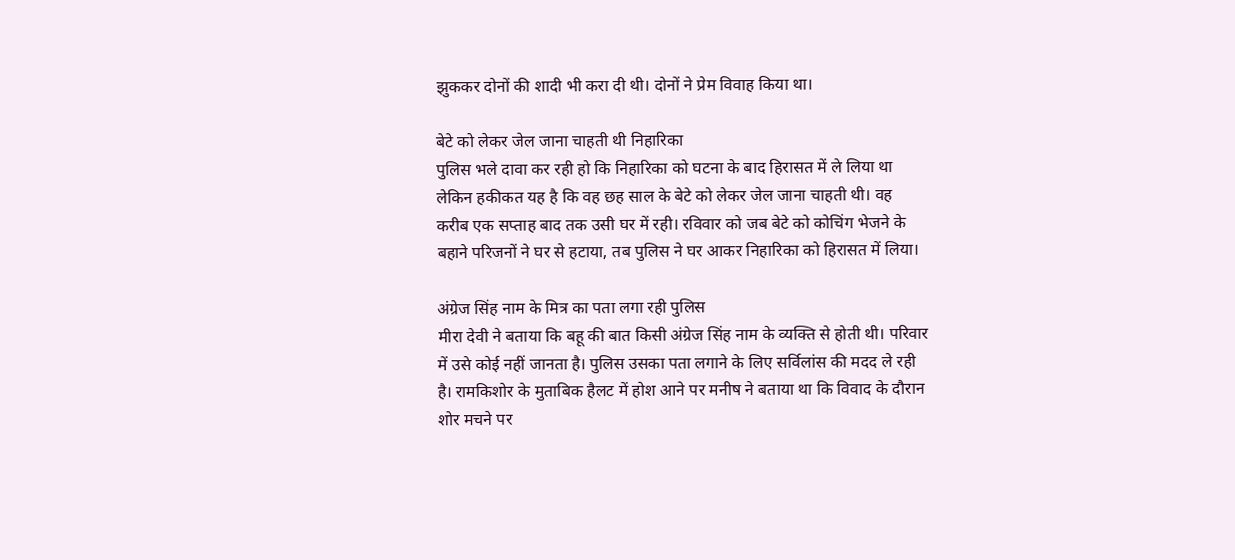झुककर दोनों की शादी भी करा दी थी। दोनों ने प्रेम विवाह किया था।

बेटे को लेकर जेल जाना चाहती थी निहारिका
पुलिस भले दावा कर रही हो कि निहारिका को घटना के बाद हिरासत में ले लिया था लेकिन हकीकत यह है कि वह छह साल के बेटे को लेकर जेल जाना चाहती थी। वह करीब एक सप्ताह बाद तक उसी घर में रही। रविवार को जब बेटे को कोचिंग भेजने के बहाने परिजनों ने घर से हटाया, तब पुलिस ने घर आकर निहारिका को हिरासत में लिया।

अंग्रेज सिंह नाम के मित्र का पता लगा रही पुलिस
मीरा देवी ने बताया कि बहू की बात किसी अंग्रेज सिंह नाम के व्यक्ति से होती थी। परिवार में उसे कोई नहीं जानता है। पुलिस उसका पता लगाने के लिए सर्विलांस की मदद ले रही है। रामकिशोर के मुताबिक हैलट में होश आने पर मनीष ने बताया था कि विवाद के दौरान शोर मचने पर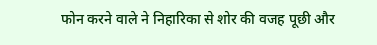फोन करने वाले ने निहारिका से शोर की वजह पूछी और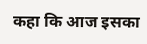कहा कि आज इसका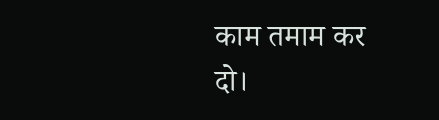काम तमाम कर दो।